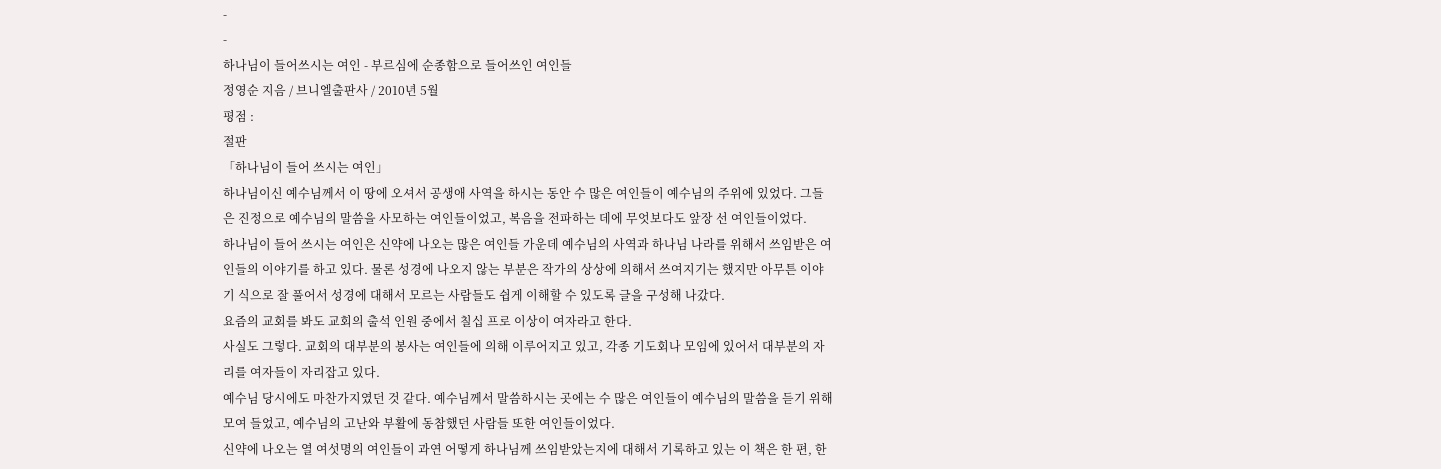-
-
하나님이 들어쓰시는 여인 - 부르심에 순종함으로 들어쓰인 여인들
정영순 지음 / 브니엘출판사 / 2010년 5월
평점 :
절판
「하나님이 들어 쓰시는 여인」
하나님이신 예수님께서 이 땅에 오셔서 공생애 사역을 하시는 동안 수 많은 여인들이 예수님의 주위에 있었다. 그들은 진정으로 예수님의 말씀을 사모하는 여인들이었고, 복음을 전파하는 데에 무엇보다도 앞장 선 여인들이었다.
하나님이 들어 쓰시는 여인은 신약에 나오는 많은 여인들 가운데 예수님의 사역과 하나님 나라를 위해서 쓰임받은 여인들의 이야기를 하고 있다. 물론 성경에 나오지 않는 부분은 작가의 상상에 의해서 쓰여지기는 했지만 아무튼 이야기 식으로 잘 풀어서 성경에 대해서 모르는 사람들도 쉽게 이해할 수 있도록 글을 구성해 나갔다.
요즘의 교회를 봐도 교회의 출석 인원 중에서 칠십 프로 이상이 여자라고 한다.
사실도 그렇다. 교회의 대부분의 봉사는 여인들에 의해 이루어지고 있고, 각종 기도회나 모임에 있어서 대부분의 자리를 여자들이 자리잡고 있다.
예수님 당시에도 마찬가지였던 것 같다. 예수님께서 말씀하시는 곳에는 수 많은 여인들이 예수님의 말씀을 듣기 위해 모여 들었고, 예수님의 고난와 부활에 동참했던 사람들 또한 여인들이었다.
신약에 나오는 열 여섯명의 여인들이 과연 어떻게 하나님께 쓰임받았는지에 대해서 기록하고 있는 이 책은 한 편, 한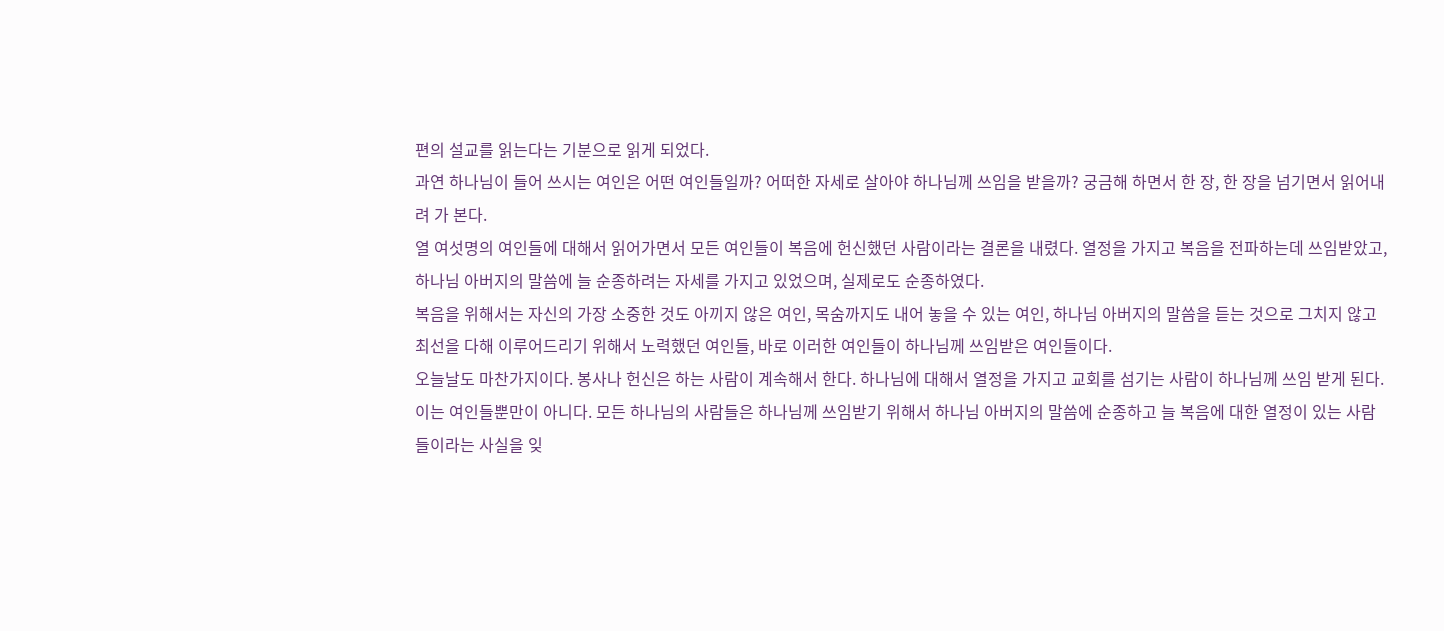편의 설교를 읽는다는 기분으로 읽게 되었다.
과연 하나님이 들어 쓰시는 여인은 어떤 여인들일까? 어떠한 자세로 살아야 하나님께 쓰임을 받을까? 궁금해 하면서 한 장, 한 장을 넘기면서 읽어내려 가 본다.
열 여섯명의 여인들에 대해서 읽어가면서 모든 여인들이 복음에 헌신했던 사람이라는 결론을 내렸다. 열정을 가지고 복음을 전파하는데 쓰임받았고, 하나님 아버지의 말씀에 늘 순종하려는 자세를 가지고 있었으며, 실제로도 순종하였다.
복음을 위해서는 자신의 가장 소중한 것도 아끼지 않은 여인, 목숨까지도 내어 놓을 수 있는 여인, 하나님 아버지의 말씀을 듣는 것으로 그치지 않고 최선을 다해 이루어드리기 위해서 노력했던 여인들, 바로 이러한 여인들이 하나님께 쓰임받은 여인들이다.
오늘날도 마찬가지이다. 봉사나 헌신은 하는 사람이 계속해서 한다. 하나님에 대해서 열정을 가지고 교회를 섬기는 사람이 하나님께 쓰임 받게 된다.
이는 여인들뿐만이 아니다. 모든 하나님의 사람들은 하나님께 쓰임받기 위해서 하나님 아버지의 말씀에 순종하고 늘 복음에 대한 열정이 있는 사람들이라는 사실을 잊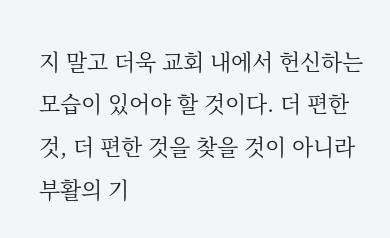지 말고 더욱 교회 내에서 헌신하는 모습이 있어야 할 것이다. 더 편한 것, 더 편한 것을 찾을 것이 아니라 부활의 기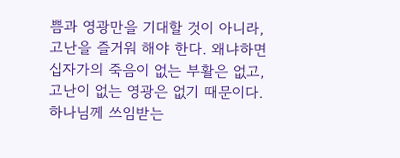쁨과 영광만을 기대할 것이 아니라, 고난을 즐거워 해야 한다. 왜냐하면 십자가의 죽음이 없는 부활은 없고, 고난이 없는 영광은 없기 때문이다.
하나님께 쓰임받는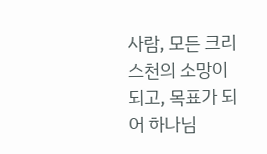사람, 모든 크리스천의 소망이 되고, 목표가 되어 하나님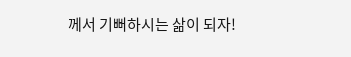께서 기뻐하시는 삶이 되자!